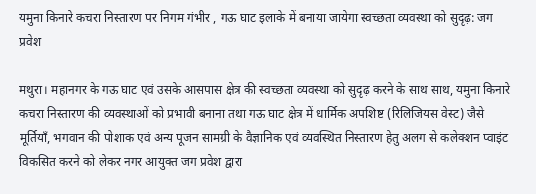यमुना किनारे कचरा निस्तारण पर निगम गंभीर , गऊ घाट इलाके में बनाया जायेगा स्वच्छता व्यवस्था को सुदृढ़: जग प्रवेश

मथुरा। महानगर के गऊ घाट एवं उसके आसपास क्षेत्र की स्वच्छता व्यवस्था को सुदृढ़ करने के साथ साथ, यमुना किनारे कचरा निस्तारण की व्यवस्थाओं को प्रभावी बनाना तथा गऊ घाट क्षेत्र में धार्मिक अपशिष्ट (रिलिजियस वेस्ट) जैसे मूर्तियाँ, भगवान की पोशाक एवं अन्य पूजन सामग्री के वैज्ञानिक एवं व्यवस्थित निस्तारण हेतु अलग से कलेक्शन प्वाइंट विकसित करने को लेकर नगर आयुक्त जग प्रवेश द्वारा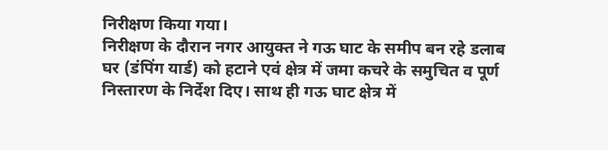निरीक्षण किया गया।
निरीक्षण के दौरान नगर आयुक्त ने गऊ घाट के समीप बन रहे डलाब घर (डंपिंग यार्ड) को हटाने एवं क्षेत्र में जमा कचरे के समुचित व पूर्ण निस्तारण के निर्देश दिए। साथ ही गऊ घाट क्षेत्र में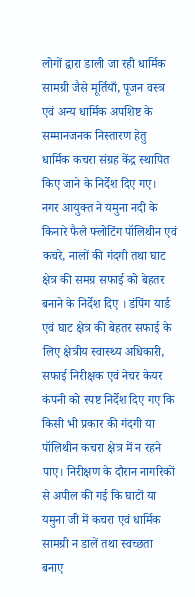लोगों द्वारा डाली जा रही धार्मिक सामग्री जैसे मूर्तियाँ, पूजन वस्त्र एवं अन्य धार्मिक अपशिष्ट के सम्मानजनक निस्तारण हेतु धार्मिक कचरा संग्रह केंद्र स्थापित किए जाने के निर्देश दिए गए।
नगर आयुक्त ने यमुना नदी के किनारे फैले फ्लोटिंग पॉलिथीन एवं कचरे, नालों की गंदगी तथा घाट क्षेत्र की समग्र सफाई को बेहतर बनाने के निर्देश दिए । डंपिंग यार्ड एवं घाट क्षेत्र की बेहतर सफाई के लिए क्षेत्रीय स्वास्थ्य अधिकारी, सफाई निरीक्षक एवं नेचर केयर कंपनी को स्पष्ट निर्देश दिए गए कि किसी भी प्रकार की गंदगी या पॉलिथीन कचरा क्षेत्र में न रहने पाए। निरीक्षण के दौरान नागरिकों से अपील की गई कि घाटों या यमुना जी में कचरा एवं धार्मिक सामग्री न डालें तथा स्वच्छता बनाए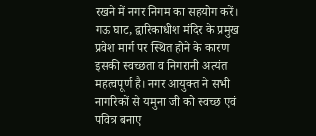रखने में नगर निगम का सहयोग करें। गऊ घाट, द्वारिकाधीश मंदिर के प्रमुख प्रवेश मार्ग पर स्थित होने के कारण इसकी स्वच्छता व निगरानी अत्यंत महत्वपूर्ण है। नगर आयुक्त ने सभी नागरिकों से यमुना जी को स्वच्छ एवं पवित्र बनाए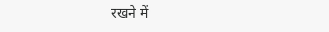रखने में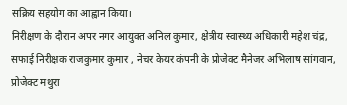सक्रिय सहयोग का आह्वान किया।
निरीक्षण के दौरान अपर नगर आयुक्त अनिल कुमार, क्षेत्रीय स्वास्थ्य अधिकारी महेश चंद्र, सफाई निरीक्षक राजकुमार कुमार , नेचर केयर कंपनी के प्रोजेक्ट मैनेजर अभिलाष सांगवान, प्रोजेक्ट मथुरा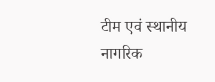टीम एवं स्थानीय नागरिक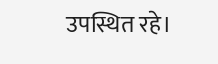उपस्थित रहे।